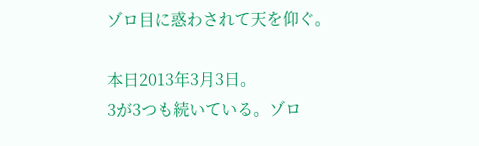ゾロ目に惑わされて天を仰ぐ。

本日2013年3月3日。
3が3つも続いている。ゾロ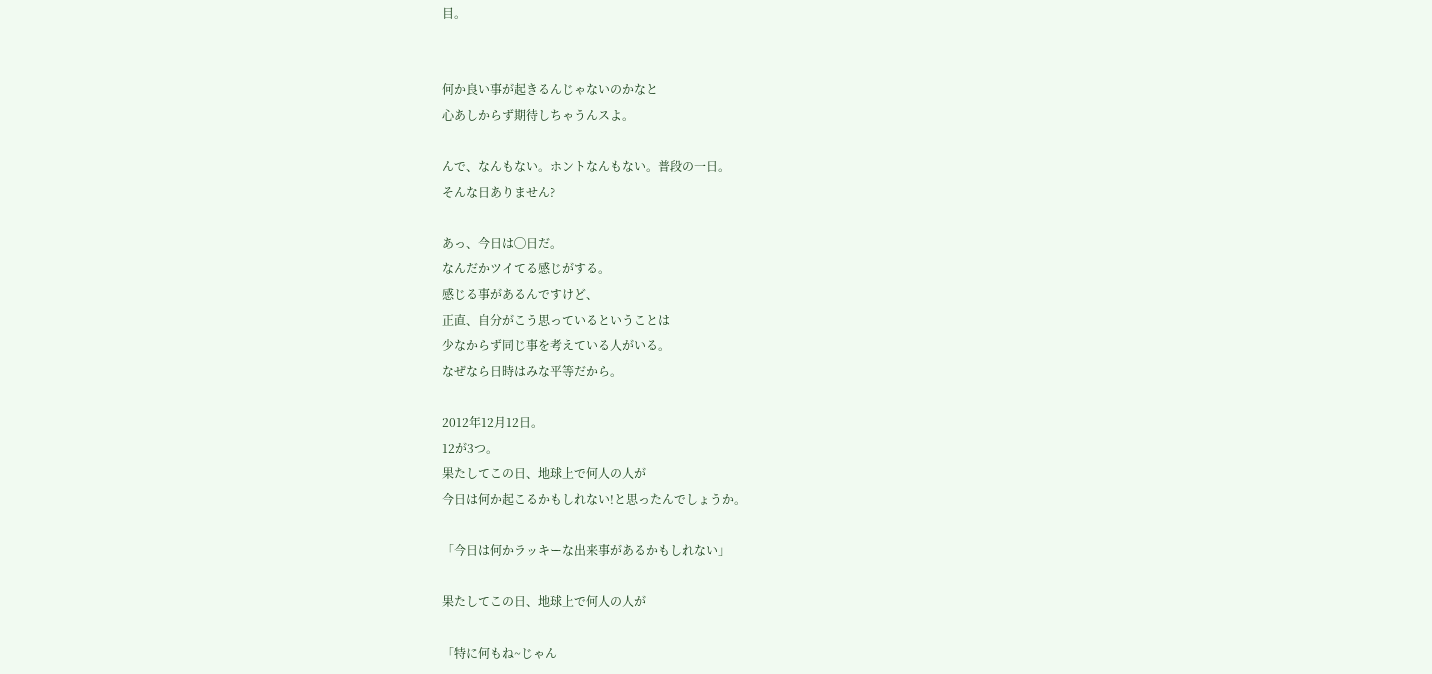目。


何か良い事が起きるんじゃないのかなと
心あしからず期待しちゃうんスよ。

んで、なんもない。ホントなんもない。普段の一日。
そんな日ありません?

あっ、今日は◯日だ。
なんだかツイてる感じがする。
感じる事があるんですけど、
正直、自分がこう思っているということは
少なからず同じ事を考えている人がいる。
なぜなら日時はみな平等だから。

2012年12月12日。
12が3つ。
果たしてこの日、地球上で何人の人が
今日は何か起こるかもしれない!と思ったんでしょうか。

「今日は何かラッキーな出来事があるかもしれない」

果たしてこの日、地球上で何人の人が

「特に何もね~じゃん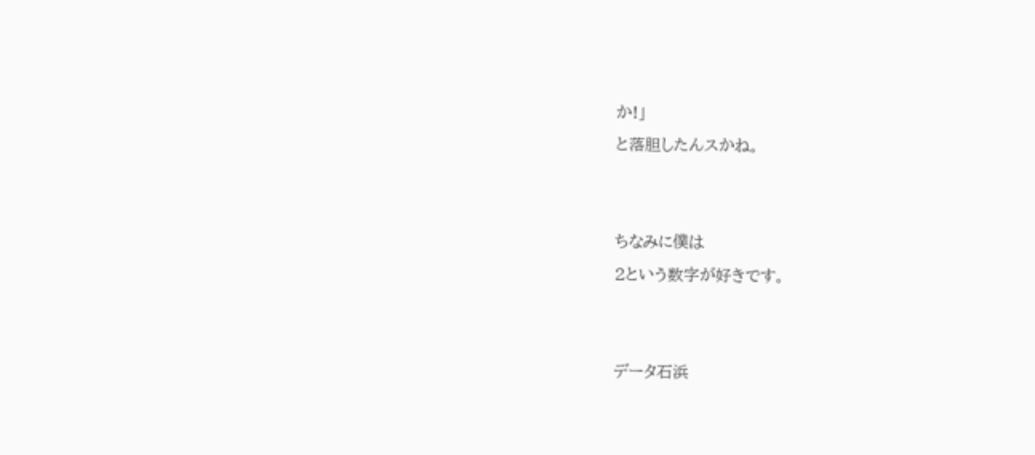か!」
と落胆したんスかね。


ちなみに僕は
2という数字が好きです。


データ石浜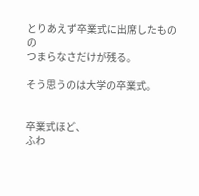とりあえず卒業式に出席したものの
つまらなさだけが残る。

そう思うのは大学の卒業式。


卒業式ほど、
ふわ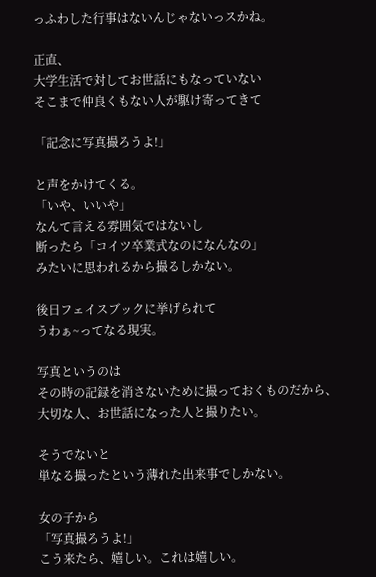っふわした行事はないんじゃないっスかね。

正直、
大学生活で対してお世話にもなっていない
そこまで仲良くもない人が駆け寄ってきて

「記念に写真撮ろうよ!」

と声をかけてくる。
「いや、いいや」
なんて言える雰囲気ではないし
断ったら「コイツ卒業式なのになんなの」
みたいに思われるから撮るしかない。

後日フェイスブックに挙げられて
うわぁ~ってなる現実。

写真というのは
その時の記録を消さないために撮っておくものだから、
大切な人、お世話になった人と撮りたい。

そうでないと
単なる撮ったという薄れた出来事でしかない。

女の子から
「写真撮ろうよ!」
こう来たら、嬉しい。これは嬉しい。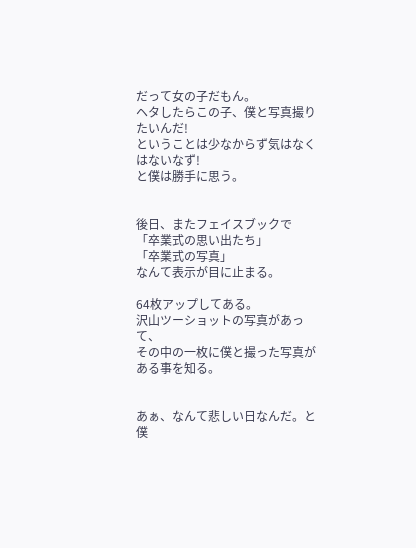だって女の子だもん。
ヘタしたらこの子、僕と写真撮りたいんだ!
ということは少なからず気はなくはないなず!
と僕は勝手に思う。


後日、またフェイスブックで
「卒業式の思い出たち」
「卒業式の写真」
なんて表示が目に止まる。

64枚アップしてある。
沢山ツーショットの写真があって、
その中の一枚に僕と撮った写真がある事を知る。


あぁ、なんて悲しい日なんだ。と
僕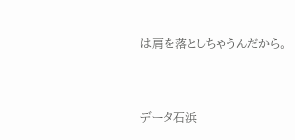は肩を落としちゃうんだから。


データ石浜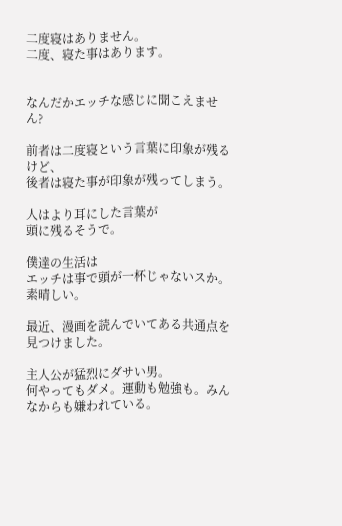二度寝はありません。
二度、寝た事はあります。


なんだかエッチな感じに聞こえません?

前者は二度寝という言葉に印象が残るけど、
後者は寝た事が印象が残ってしまう。

人はより耳にした言葉が
頭に残るそうで。

僕達の生活は
エッチは事で頭が一杯じゃないスか。
素晴しい。

最近、漫画を読んでいてある共通点を見つけました。

主人公が猛烈にダサい男。
何やってもダメ。運動も勉強も。みんなからも嫌われている。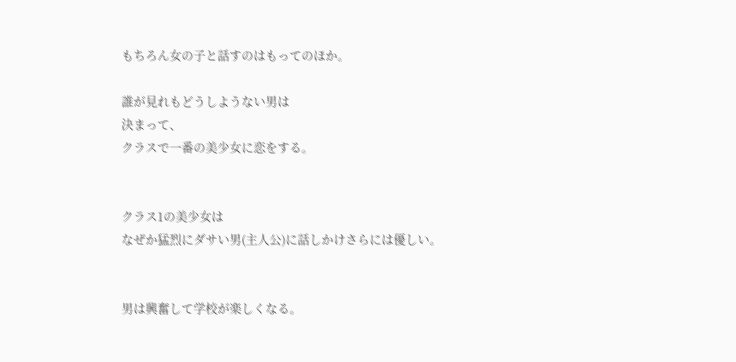もちろん女の子と話すのはもってのほか。

誰が見れもどうしようない男は
決まって、
クラスで一番の美少女に恋をする。


クラス1の美少女は
なぜか猛烈にダサい男(主人公)に話しかけさらには優しい。


男は興奮して学校が楽しくなる。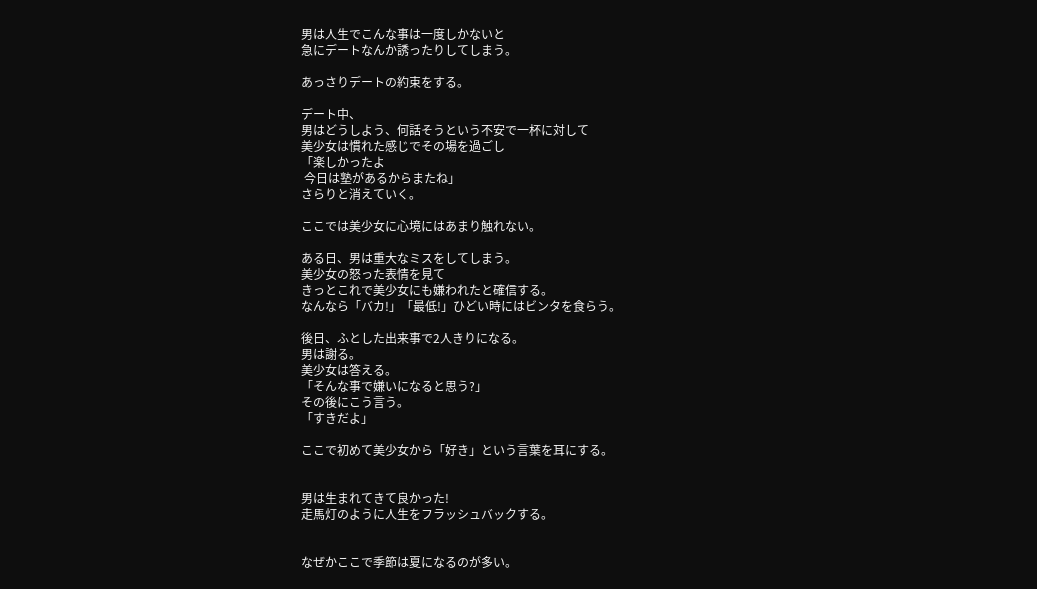男は人生でこんな事は一度しかないと
急にデートなんか誘ったりしてしまう。

あっさりデートの約束をする。

デート中、
男はどうしよう、何話そうという不安で一杯に対して
美少女は慣れた感じでその場を過ごし
「楽しかったよ
 今日は塾があるからまたね」
さらりと消えていく。

ここでは美少女に心境にはあまり触れない。

ある日、男は重大なミスをしてしまう。
美少女の怒った表情を見て
きっとこれで美少女にも嫌われたと確信する。
なんなら「バカ!」「最低!」ひどい時にはビンタを食らう。

後日、ふとした出来事で2人きりになる。
男は謝る。
美少女は答える。
「そんな事で嫌いになると思う?」
その後にこう言う。
「すきだよ」

ここで初めて美少女から「好き」という言葉を耳にする。


男は生まれてきて良かった!
走馬灯のように人生をフラッシュバックする。


なぜかここで季節は夏になるのが多い。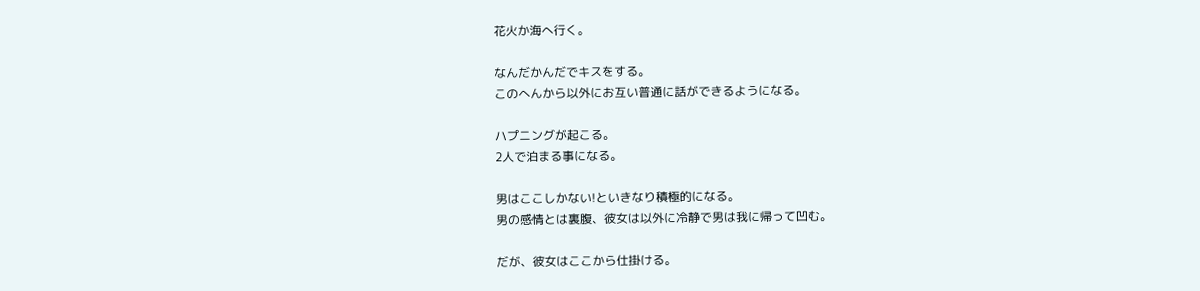花火か海へ行く。

なんだかんだでキスをする。
このへんから以外にお互い普通に話ができるようになる。

ハプニングが起こる。
2人で泊まる事になる。

男はここしかない!といきなり積極的になる。
男の感情とは裏腹、彼女は以外に冷静で男は我に帰って凹む。

だが、彼女はここから仕掛ける。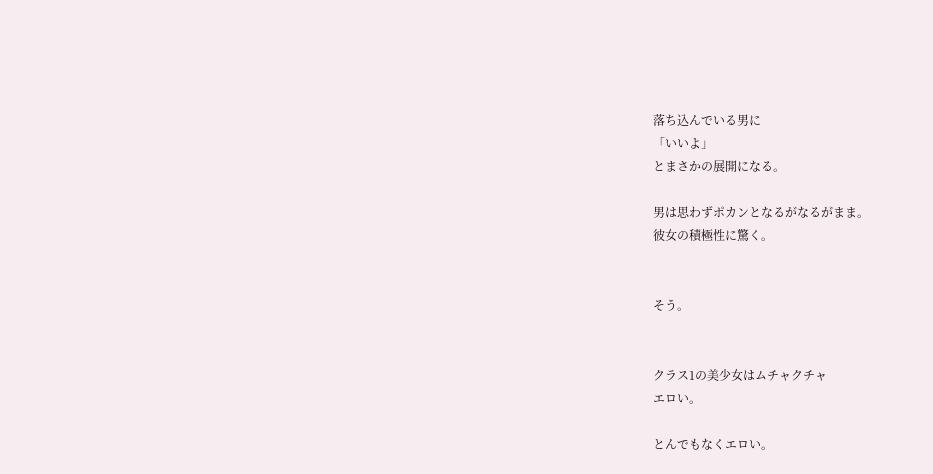落ち込んでいる男に
「いいよ」
とまさかの展開になる。

男は思わずポカンとなるがなるがまま。
彼女の積極性に驚く。


そう。


クラス1の美少女はムチャクチャ
エロい。

とんでもなくエロい。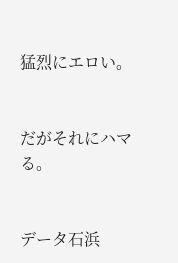猛烈にエロい。


だがそれにハマる。


データ石浜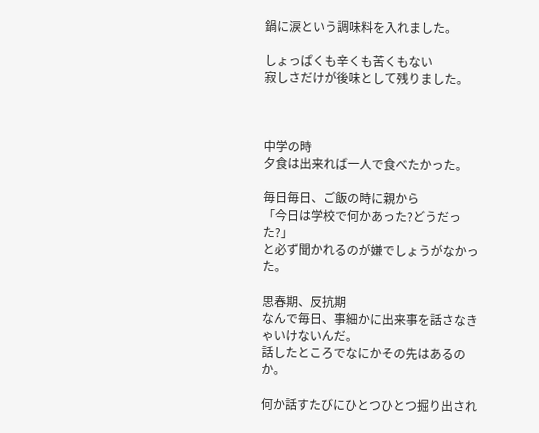鍋に涙という調味料を入れました。

しょっぱくも辛くも苦くもない
寂しさだけが後味として残りました。



中学の時
夕食は出来れば一人で食べたかった。

毎日毎日、ご飯の時に親から
「今日は学校で何かあった?どうだった?」
と必ず聞かれるのが嫌でしょうがなかった。

思春期、反抗期
なんで毎日、事細かに出来事を話さなきゃいけないんだ。
話したところでなにかその先はあるのか。

何か話すたびにひとつひとつ掘り出され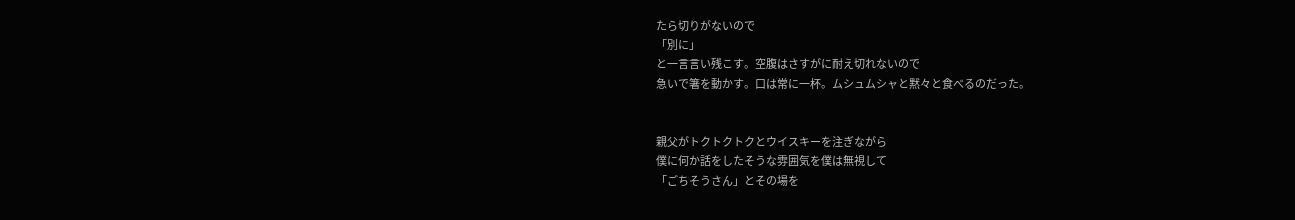たら切りがないので
「別に」
と一言言い残こす。空腹はさすがに耐え切れないので
急いで箸を動かす。口は常に一杯。ムシュムシャと黙々と食べるのだった。


親父がトクトクトクとウイスキーを注ぎながら
僕に何か話をしたそうな雰囲気を僕は無視して
「ごちそうさん」とその場を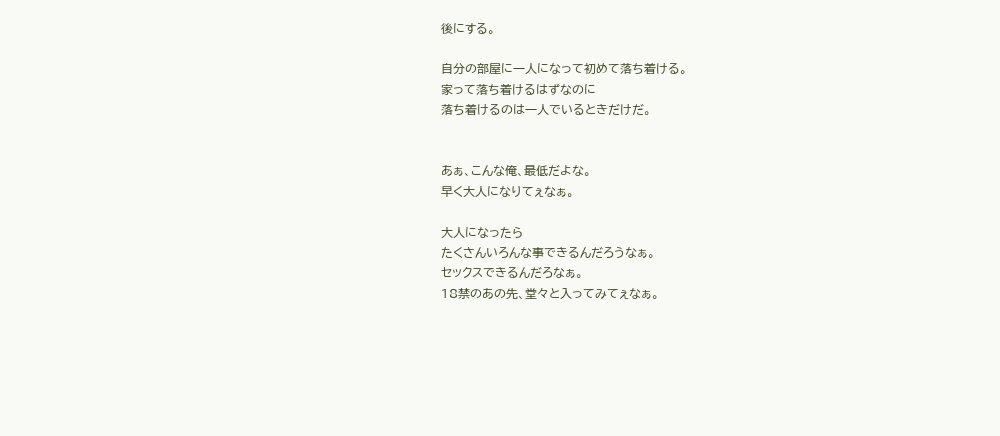後にする。

自分の部屋に一人になって初めて落ち着ける。
家って落ち着けるはずなのに
落ち着けるのは一人でいるときだけだ。


あぁ、こんな俺、最低だよな。
早く大人になりてぇなぁ。

大人になったら
たくさんいろんな事できるんだろうなぁ。
セックスできるんだろなぁ。
18禁のあの先、堂々と入ってみてぇなぁ。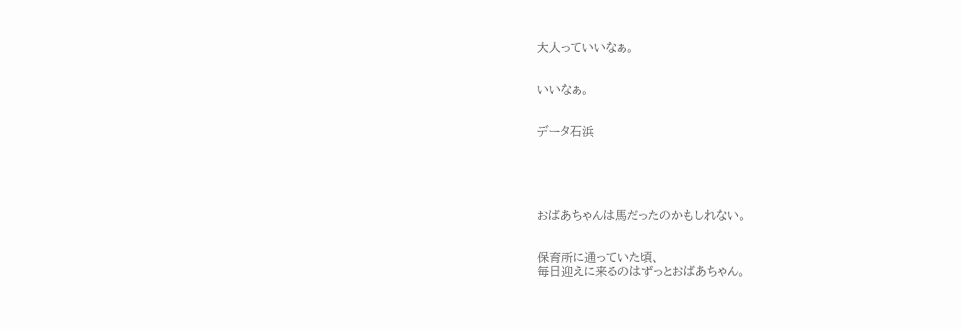大人っていいなぁ。


いいなぁ。


データ石浜





おばあちゃんは馬だったのかもしれない。


保育所に通っていた頃、
毎日迎えに来るのはずっとおばあちゃん。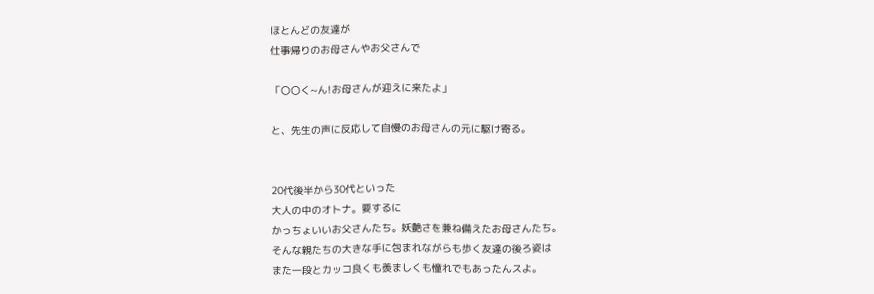ほとんどの友達が
仕事帰りのお母さんやお父さんで

「〇〇く~ん!お母さんが迎えに来たよ」

と、先生の声に反応して自慢のお母さんの元に駆け寄る。


20代後半から30代といった
大人の中のオトナ。要するに
かっちょいいお父さんたち。妖艶さを兼ね備えたお母さんたち。
そんな親たちの大きな手に包まれながらも歩く友達の後ろ姿は
また一段とカッコ良くも羨ましくも憧れでもあったんスよ。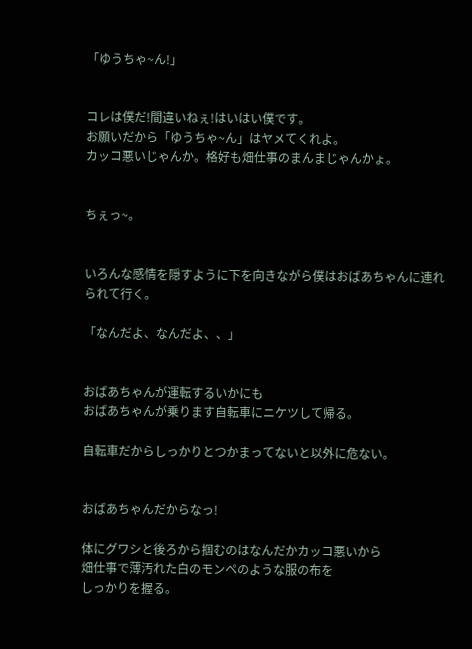「ゆうちゃ~ん!」


コレは僕だ!間違いねぇ!はいはい僕です。
お願いだから「ゆうちゃ~ん」はヤメてくれよ。
カッコ悪いじゃんか。格好も畑仕事のまんまじゃんかょ。


ちぇっ~。


いろんな感情を隠すように下を向きながら僕はおばあちゃんに連れられて行く。

「なんだよ、なんだよ、、」


おばあちゃんが運転するいかにも
おばあちゃんが乗ります自転車にニケツして帰る。

自転車だからしっかりとつかまってないと以外に危ない。


おばあちゃんだからなっ!

体にグワシと後ろから掴むのはなんだかカッコ悪いから
畑仕事で薄汚れた白のモンペのような服の布を
しっかりを握る。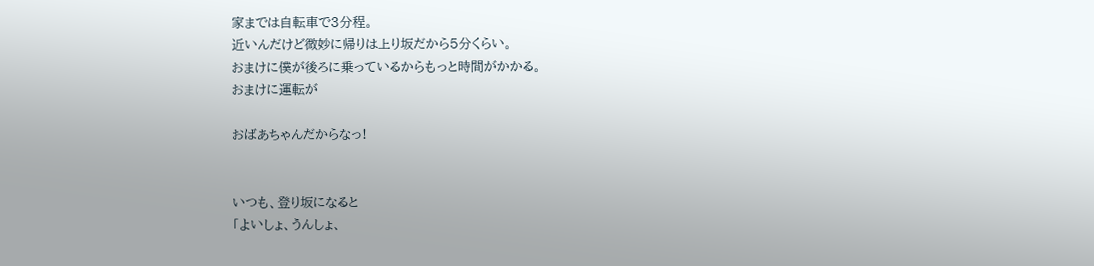家までは自転車で3分程。
近いんだけど微妙に帰りは上り坂だから5分くらい。
おまけに僕が後ろに乗っているからもっと時間がかかる。
おまけに運転が

おばあちゃんだからなっ!


いつも、登り坂になると
「よいしょ、うんしょ、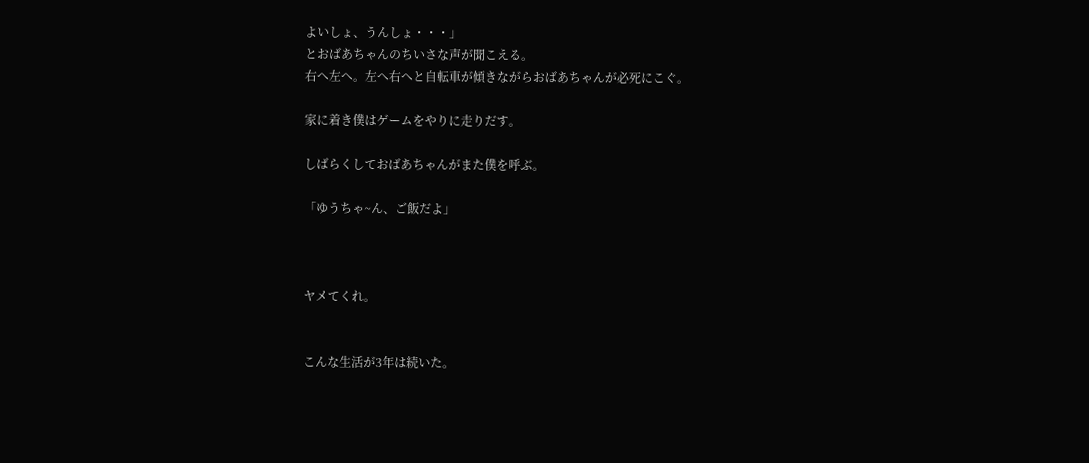よいしょ、うんしょ・・・」
とおばあちゃんのちいさな声が聞こえる。
右へ左へ。左へ右へと自転車が傾きながらおばあちゃんが必死にこぐ。

家に着き僕はゲームをやりに走りだす。

しばらくしておばあちゃんがまた僕を呼ぶ。

「ゆうちゃ~ん、ご飯だよ」



ヤメてくれ。


こんな生活が3年は続いた。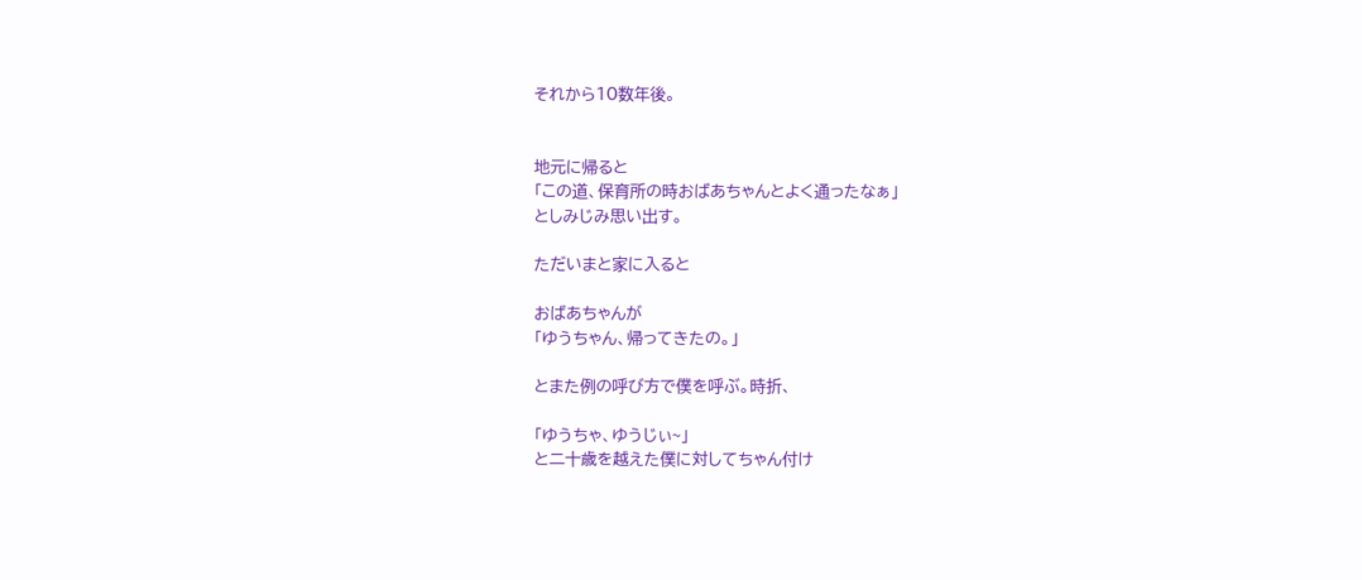それから10数年後。


地元に帰ると
「この道、保育所の時おばあちゃんとよく通ったなぁ」
としみじみ思い出す。

ただいまと家に入ると

おばあちゃんが
「ゆうちゃん、帰ってきたの。」

とまた例の呼び方で僕を呼ぶ。時折、

「ゆうちゃ、ゆうじぃ~」
と二十歳を越えた僕に対してちゃん付け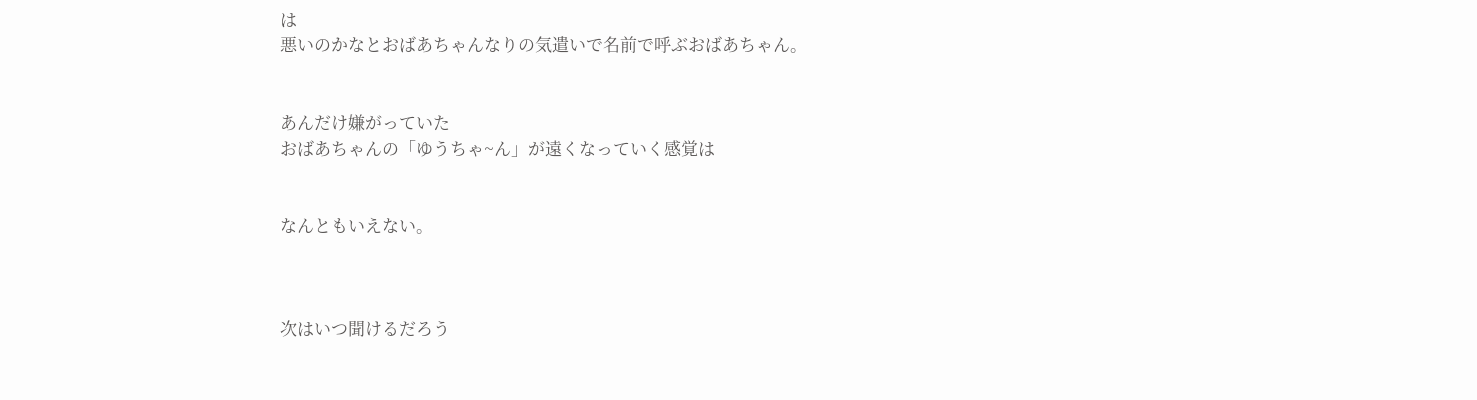は
悪いのかなとおばあちゃんなりの気遣いで名前で呼ぶおばあちゃん。


あんだけ嫌がっていた
おばあちゃんの「ゆうちゃ~ん」が遠くなっていく感覚は


なんともいえない。



次はいつ聞けるだろう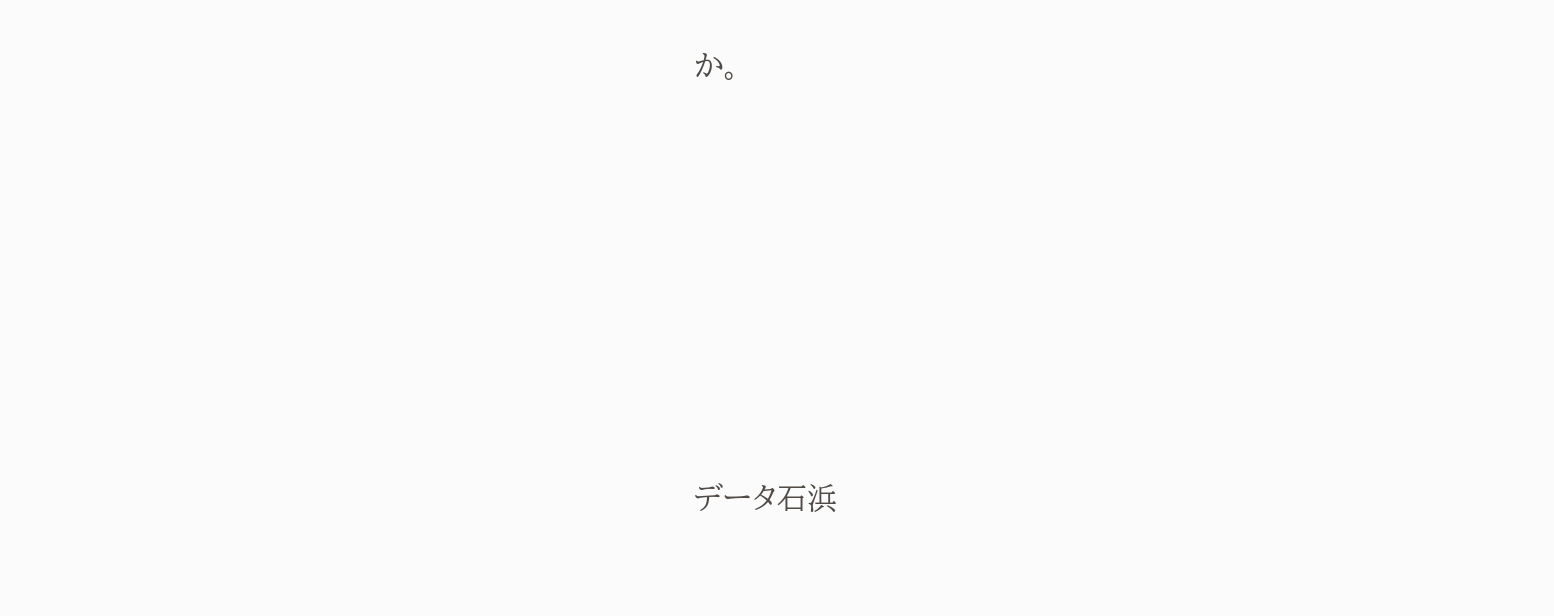か。







データ石浜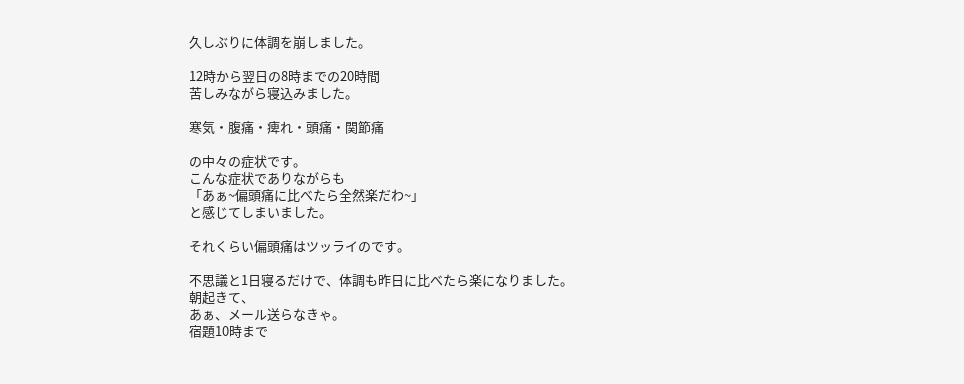久しぶりに体調を崩しました。

12時から翌日の8時までの20時間
苦しみながら寝込みました。

寒気・腹痛・痺れ・頭痛・関節痛

の中々の症状です。
こんな症状でありながらも
「あぁ~偏頭痛に比べたら全然楽だわ~」
と感じてしまいました。

それくらい偏頭痛はツッライのです。

不思議と1日寝るだけで、体調も昨日に比べたら楽になりました。
朝起きて、
あぁ、メール送らなきゃ。
宿題10時まで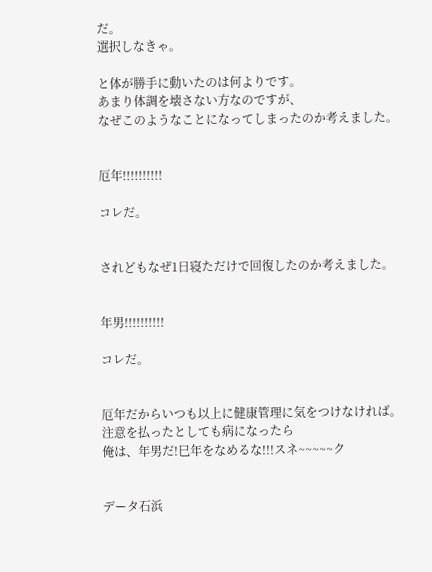だ。
選択しなきゃ。

と体が勝手に動いたのは何よりです。
あまり体調を壊さない方なのですが、
なぜこのようなことになってしまったのか考えました。


厄年!!!!!!!!!!

コレだ。


されどもなぜ1日寝ただけで回復したのか考えました。


年男!!!!!!!!!!

コレだ。


厄年だからいつも以上に健康管理に気をつけなければ。
注意を払ったとしても病になったら
俺は、年男だ!巳年をなめるな!!!スネ~~~~~ク


データ石浜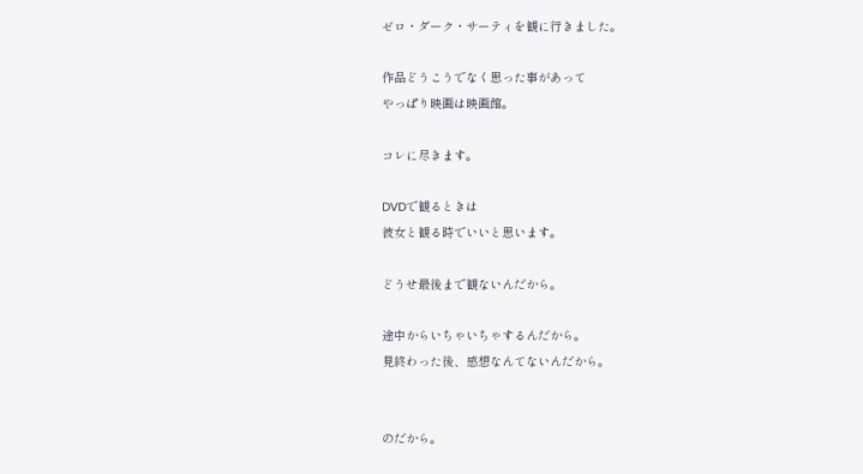ゼロ・ダーク・サーティを観に行きました。

作品どうこうでなく思った事があって
やっぱり映画は映画館。

コレに尽きます。

DVDで観るときは
彼女と観る時でいいと思います。

どうせ最後まで観ないんだから。

途中からいちゃいちゃするんだから。
見終わった後、感想なんてないんだから。


のだから。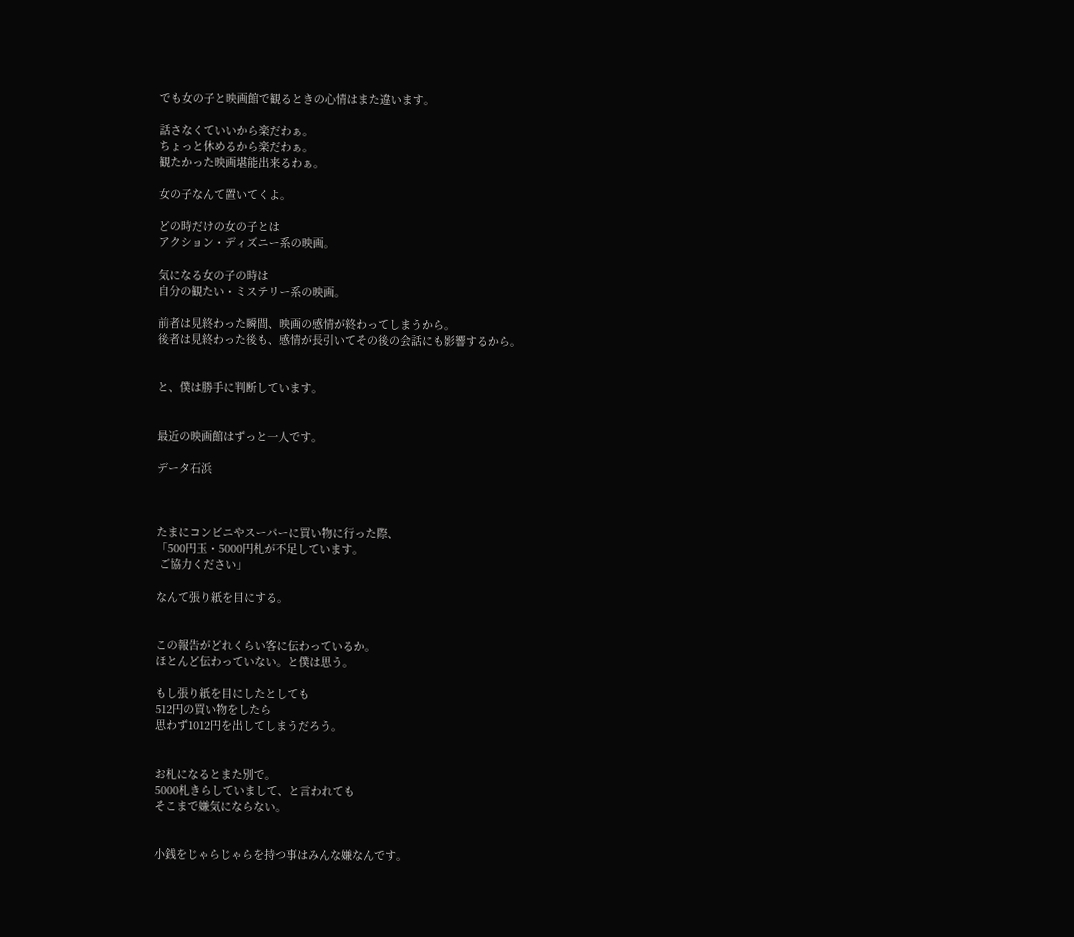でも女の子と映画館で観るときの心情はまた違います。

話さなくていいから楽だわぁ。
ちょっと休めるから楽だわぁ。
観たかった映画堪能出来るわぁ。

女の子なんて置いてくよ。

どの時だけの女の子とは
アクション・ディズニー系の映画。

気になる女の子の時は
自分の観たい・ミステリー系の映画。

前者は見終わった瞬間、映画の感情が終わってしまうから。
後者は見終わった後も、感情が長引いてその後の会話にも影響するから。


と、僕は勝手に判断しています。


最近の映画館はずっと一人です。

データ石浜



たまにコンビニやスーパーに買い物に行った際、
「500円玉・5000円札が不足しています。
 ご協力ください」

なんて張り紙を目にする。


この報告がどれくらい客に伝わっているか。
ほとんど伝わっていない。と僕は思う。

もし張り紙を目にしたとしても
512円の買い物をしたら
思わず1012円を出してしまうだろう。


お札になるとまた別で。
5000札きらしていまして、と言われても
そこまで嫌気にならない。


小銭をじゃらじゃらを持つ事はみんな嫌なんです。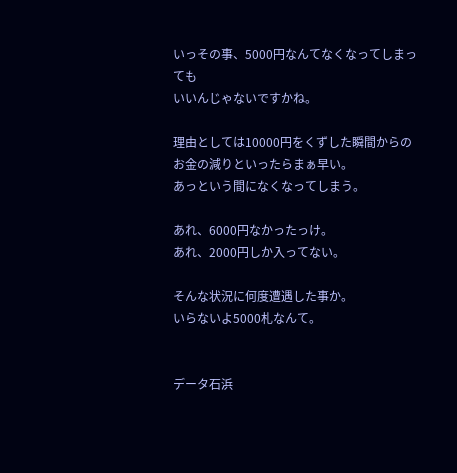いっその事、5000円なんてなくなってしまっても
いいんじゃないですかね。

理由としては10000円をくずした瞬間からの
お金の減りといったらまぁ早い。
あっという間になくなってしまう。

あれ、6000円なかったっけ。
あれ、2000円しか入ってない。

そんな状況に何度遭遇した事か。
いらないよ5000札なんて。


データ石浜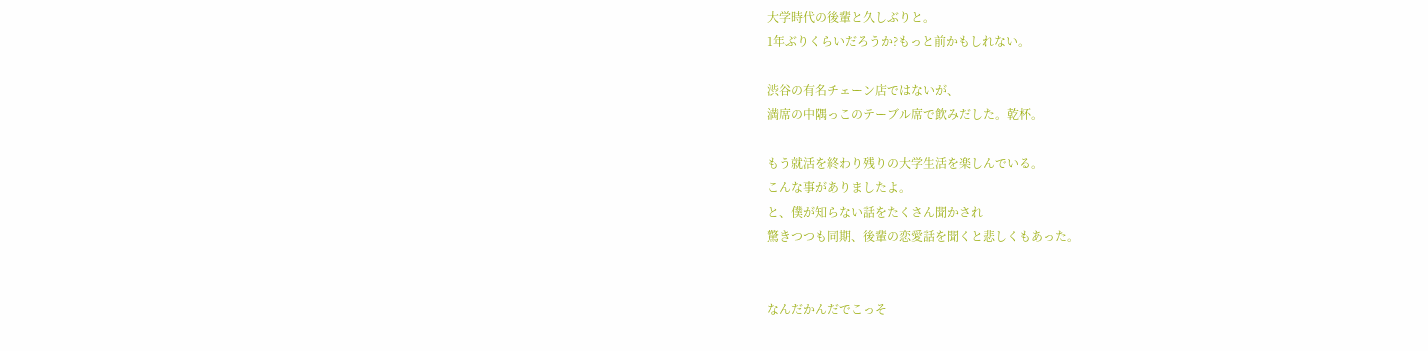大学時代の後輩と久しぶりと。
1年ぶりくらいだろうか?もっと前かもしれない。

渋谷の有名チェーン店ではないが、
満席の中隅っこのテーブル席で飲みだした。乾杯。

もう就活を終わり残りの大学生活を楽しんでいる。
こんな事がありましたよ。
と、僕が知らない話をたくさん聞かされ
驚きつつも同期、後輩の恋愛話を聞くと悲しくもあった。


なんだかんだでこっそ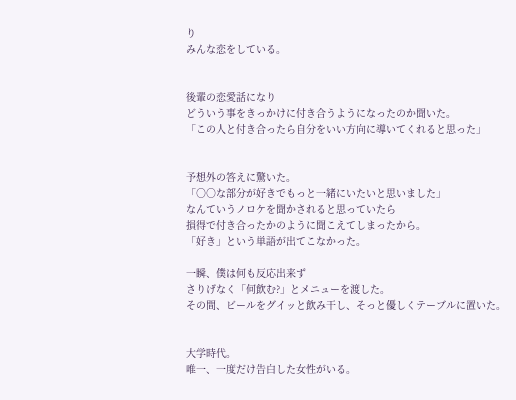り
みんな恋をしている。


後輩の恋愛話になり
どういう事をきっかけに付き合うようになったのか聞いた。
「この人と付き合ったら自分をいい方向に導いてくれると思った」


予想外の答えに驚いた。
「○○な部分が好きでもっと一緒にいたいと思いました」
なんていうノロケを聞かされると思っていたら
損得で付き合ったかのように聞こえてしまったから。
「好き」という単語が出てこなかった。

一瞬、僕は何も反応出来ず
さりげなく「何飲む?」とメニューを渡した。
その間、ビールをグイッと飲み干し、そっと優しくテーブルに置いた。


大学時代。
唯一、一度だけ告白した女性がいる。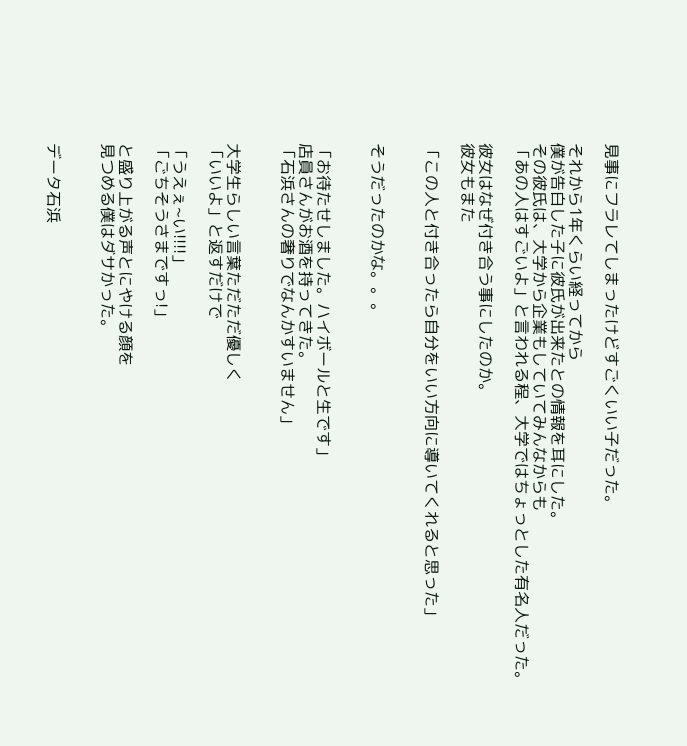見事にフラレてしまったけどすごくいい子だった。

それから1年くらい経ってから
僕が告白した子に彼氏が出来たとの情報を耳にした。
その彼氏は、大学から企業もしていてみんなからも
「あの人はすごいよ」と言われる程、大学ではちょっとした有名人だった。

彼女はなぜ付き合う事にしたのか。
彼女もまた

「この人と付き合ったら自分をいい方向に導いてくれると思った」


そうだったのかな。。。


「お待たせしました。ハイボールと生です」
店員さんがお酒を持ってきた。
「石浜さんの奢りでなんかすいません」


大学生らしい言葉ただただ優しく
「いいよ」と返すだけで

「うえぇ~い!!!!」
「ごちそうさまですっ!」

と盛り上がる声とにやける顔を
見つめる僕はダサかった。


データ石浜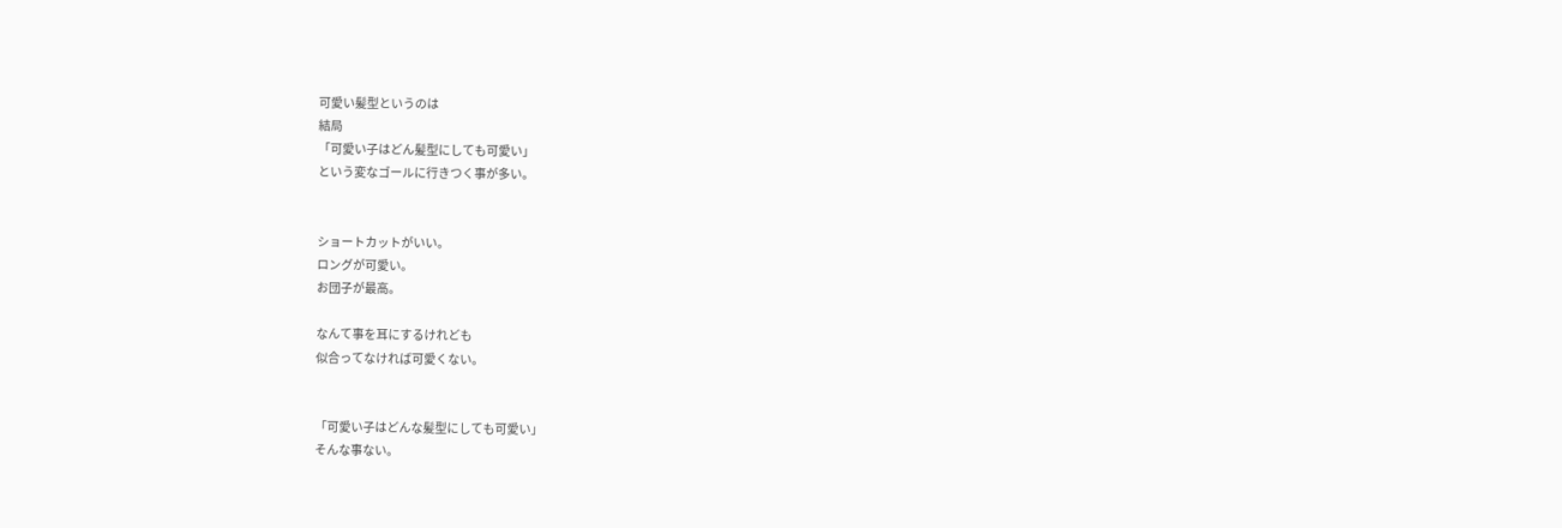可愛い髪型というのは
結局
「可愛い子はどん髪型にしても可愛い」
という変なゴールに行きつく事が多い。


ショートカットがいい。
ロングが可愛い。
お団子が最高。

なんて事を耳にするけれども
似合ってなければ可愛くない。


「可愛い子はどんな髪型にしても可愛い」
そんな事ない。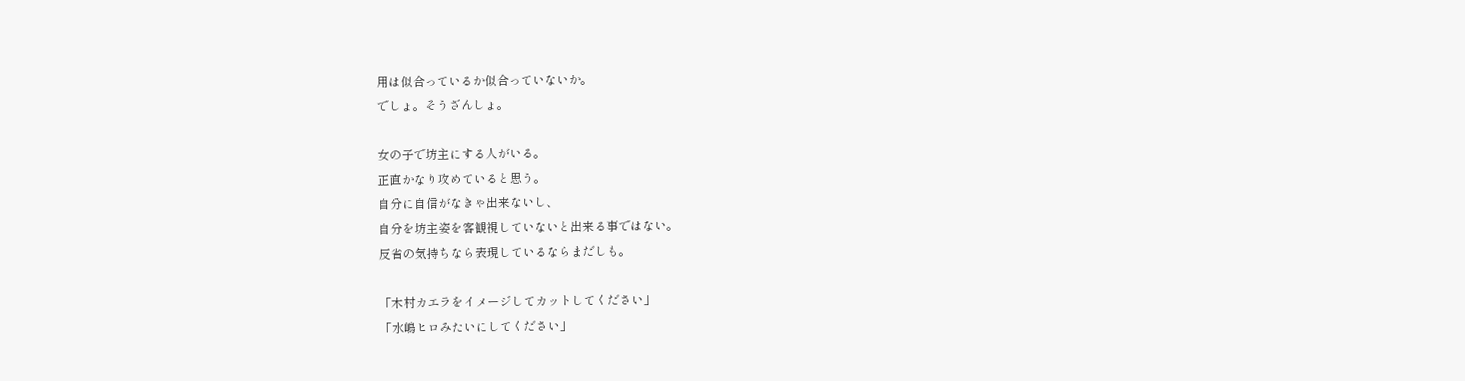用は似合っているか似合っていないか。
でしょ。そうざんしょ。

女の子で坊主にする人がいる。
正直かなり攻めていると思う。
自分に自信がなきゃ出来ないし、
自分を坊主姿を客観視していないと出来る事ではない。
反省の気持ちなら表現しているならまだしも。

「木村カエラをイメージしてカットしてください」
「水嶋ヒロみたいにしてください」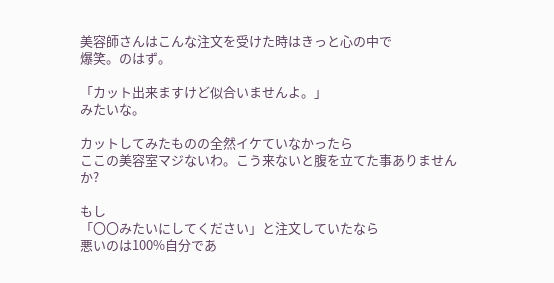美容師さんはこんな注文を受けた時はきっと心の中で
爆笑。のはず。

「カット出来ますけど似合いませんよ。」
みたいな。

カットしてみたものの全然イケていなかったら
ここの美容室マジないわ。こう来ないと腹を立てた事ありませんか?

もし
「〇〇みたいにしてください」と注文していたなら
悪いのは100%自分であ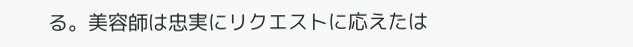る。美容師は忠実にリクエストに応えたは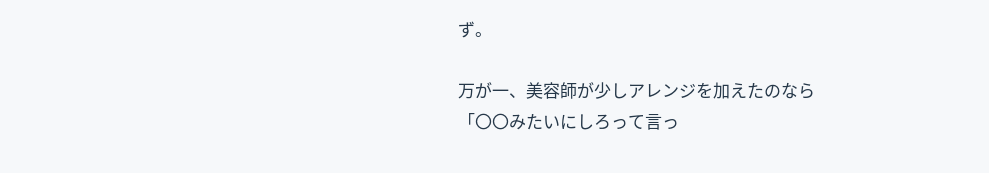ず。

万が一、美容師が少しアレンジを加えたのなら
「〇〇みたいにしろって言っ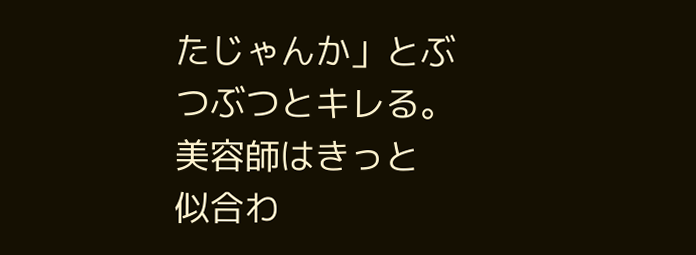たじゃんか」とぶつぶつとキレる。
美容師はきっと
似合わ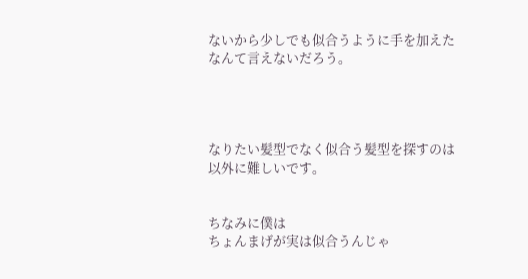ないから少しでも似合うように手を加えたなんて言えないだろう。




なりたい髪型でなく似合う髪型を探すのは以外に難しいです。


ちなみに僕は
ちょんまげが実は似合うんじゃ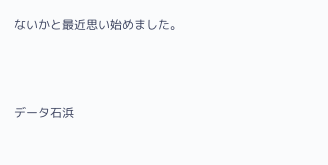ないかと最近思い始めました。



データ石浜